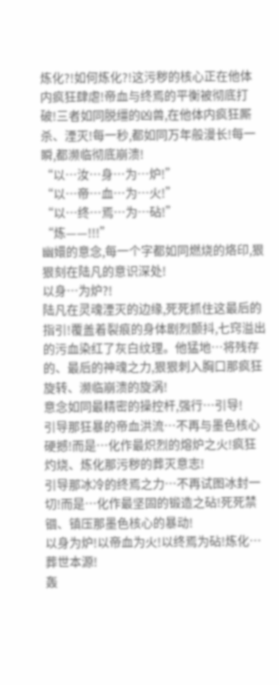炼化?!如何炼化?!这污秽的核心正在他体内疯狂肆虐!帝血与终焉的平衡被彻底打破!三者如同脱缰的凶兽,在他体内疯狂厮杀、湮灭!每一秒,都如同万年般漫长!每一瞬,都濒临彻底崩溃!
“以…汝…身…为…炉!”
“以…帝…血…为…火!”
“以…终…焉…为…砧!”
“炼——!!!”
幽嬛的意念,每一个字都如同燃烧的烙印,狠狠刻在陆凡的意识深处!
以身…为炉?!
陆凡在灵魂湮灭的边缘,死死抓住这最后的指引!覆盖着裂痕的身体剧烈颤抖,七窍溢出的污血染红了灰白纹理。他猛地…将残存的、最后的神魂之力,狠狠刺入胸口那疯狂旋转、濒临崩溃的旋涡!
意念如同最精密的操控杆,强行…引导!
引导那狂暴的帝血洪流…不再与墨色核心硬撼!而是…化作最炽烈的熔炉之火!疯狂灼烧、炼化那污秽的葬灭意志!
引导那冰冷的终焉之力…不再试图冰封一切!而是…化作最坚固的锻造之砧!死死禁锢、镇压那墨色核心的暴动!
以身为炉!以帝血为火!以终焉为砧!炼化…葬世本源!
轰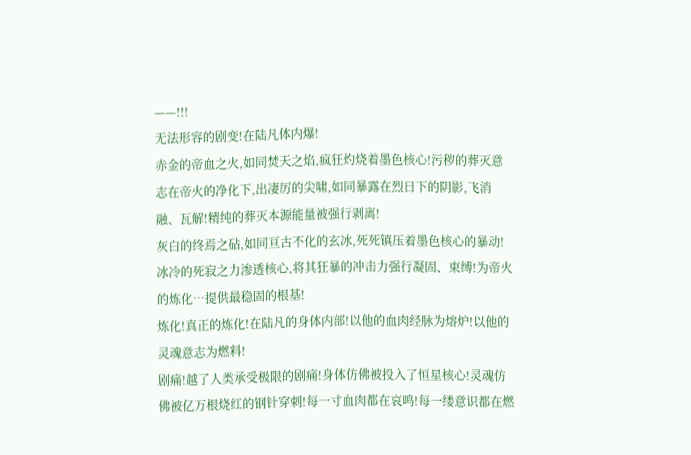——!!!
无法形容的剧变!在陆凡体内爆!
赤金的帝血之火,如同焚天之焰,疯狂灼烧着墨色核心!污秽的葬灭意志在帝火的净化下,出凄厉的尖啸,如同暴露在烈日下的阴影,飞消融、瓦解!精纯的葬灭本源能量被强行剥离!
灰白的终焉之砧,如同亘古不化的玄冰,死死镇压着墨色核心的暴动!冰冷的死寂之力渗透核心,将其狂暴的冲击力强行凝固、束缚!为帝火的炼化…提供最稳固的根基!
炼化!真正的炼化!在陆凡的身体内部!以他的血肉经脉为熔炉!以他的灵魂意志为燃料!
剧痛!越了人类承受极限的剧痛!身体仿佛被投入了恒星核心!灵魂仿佛被亿万根烧红的钢针穿刺!每一寸血肉都在哀鸣!每一缕意识都在燃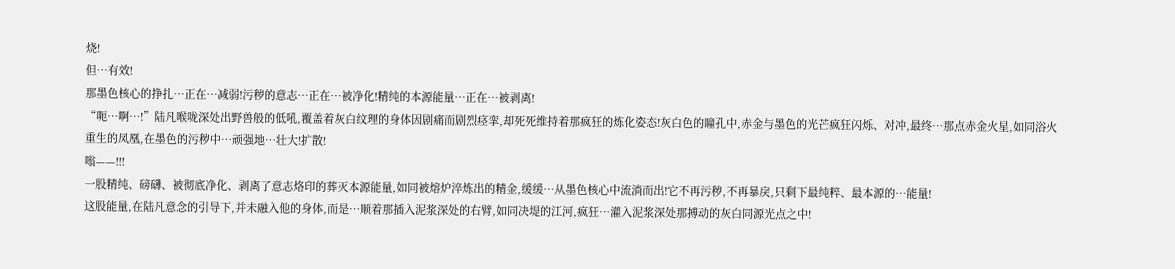烧!
但…有效!
那墨色核心的挣扎…正在…减弱!污秽的意志…正在…被净化!精纯的本源能量…正在…被剥离!
“呃…啊…!”陆凡喉咙深处出野兽般的低吼,覆盖着灰白纹理的身体因剧痛而剧烈痉挛,却死死维持着那疯狂的炼化姿态!灰白色的瞳孔中,赤金与墨色的光芒疯狂闪烁、对冲,最终…那点赤金火星,如同浴火重生的凤凰,在墨色的污秽中…顽强地…壮大!扩散!
嗡——!!!
一股精纯、磅礴、被彻底净化、剥离了意志烙印的葬灭本源能量,如同被熔炉淬炼出的精金,缓缓…从墨色核心中流淌而出!它不再污秽,不再暴戾,只剩下最纯粹、最本源的…能量!
这股能量,在陆凡意念的引导下,并未融入他的身体,而是…顺着那插入泥浆深处的右臂,如同决堤的江河,疯狂…灌入泥浆深处那搏动的灰白同源光点之中!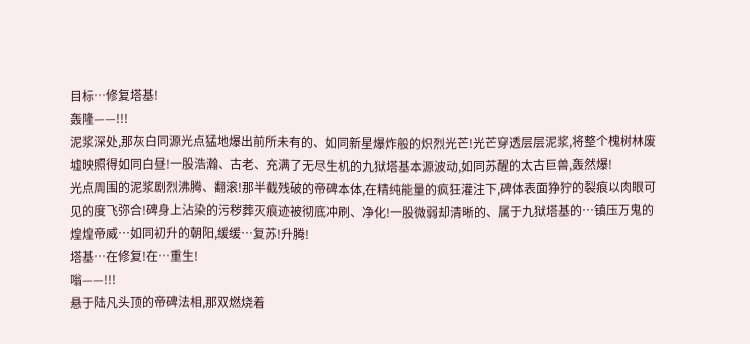目标…修复塔基!
轰隆——!!!
泥浆深处,那灰白同源光点猛地爆出前所未有的、如同新星爆炸般的炽烈光芒!光芒穿透层层泥浆,将整个槐树林废墟映照得如同白昼!一股浩瀚、古老、充满了无尽生机的九狱塔基本源波动,如同苏醒的太古巨兽,轰然爆!
光点周围的泥浆剧烈沸腾、翻滚!那半截残破的帝碑本体,在精纯能量的疯狂灌注下,碑体表面狰狞的裂痕以肉眼可见的度飞弥合!碑身上沾染的污秽葬灭痕迹被彻底冲刷、净化!一股微弱却清晰的、属于九狱塔基的…镇压万鬼的煌煌帝威…如同初升的朝阳,缓缓…复苏!升腾!
塔基…在修复!在…重生!
嗡——!!!
悬于陆凡头顶的帝碑法相,那双燃烧着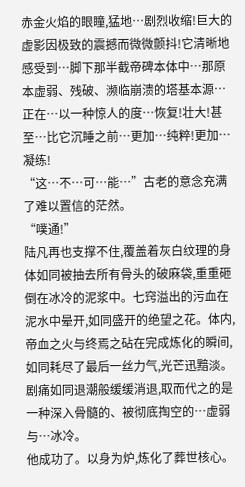赤金火焰的眼瞳,猛地…剧烈收缩!巨大的虚影因极致的震撼而微微颤抖!它清晰地感受到…脚下那半截帝碑本体中…那原本虚弱、残破、濒临崩溃的塔基本源…正在…以一种惊人的度…恢复!壮大!甚至…比它沉睡之前…更加…纯粹!更加…凝练!
“这…不…可…能…”古老的意念充满了难以置信的茫然。
“噗通!”
陆凡再也支撑不住,覆盖着灰白纹理的身体如同被抽去所有骨头的破麻袋,重重砸倒在冰冷的泥浆中。七窍溢出的污血在泥水中晕开,如同盛开的绝望之花。体内,帝血之火与终焉之砧在完成炼化的瞬间,如同耗尽了最后一丝力气,光芒迅黯淡。剧痛如同退潮般缓缓消退,取而代之的是一种深入骨髓的、被彻底掏空的…虚弱与…冰冷。
他成功了。以身为炉,炼化了葬世核心。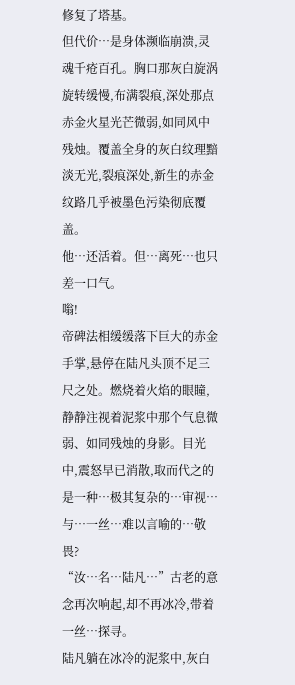修复了塔基。
但代价…是身体濒临崩溃,灵魂千疮百孔。胸口那灰白旋涡旋转缓慢,布满裂痕,深处那点赤金火星光芒微弱,如同风中残烛。覆盖全身的灰白纹理黯淡无光,裂痕深处,新生的赤金纹路几乎被墨色污染彻底覆盖。
他…还活着。但…离死…也只差一口气。
嗡!
帝碑法相缓缓落下巨大的赤金手掌,悬停在陆凡头顶不足三尺之处。燃烧着火焰的眼瞳,静静注视着泥浆中那个气息微弱、如同残烛的身影。目光中,震怒早已消散,取而代之的是一种…极其复杂的…审视…与…一丝…难以言喻的…敬畏?
“汝…名…陆凡…”古老的意念再次响起,却不再冰冷,带着一丝…探寻。
陆凡躺在冰冷的泥浆中,灰白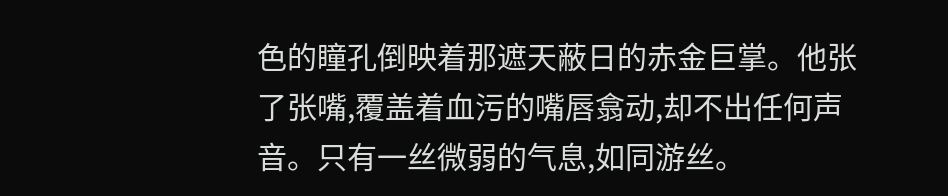色的瞳孔倒映着那遮天蔽日的赤金巨掌。他张了张嘴,覆盖着血污的嘴唇翕动,却不出任何声音。只有一丝微弱的气息,如同游丝。